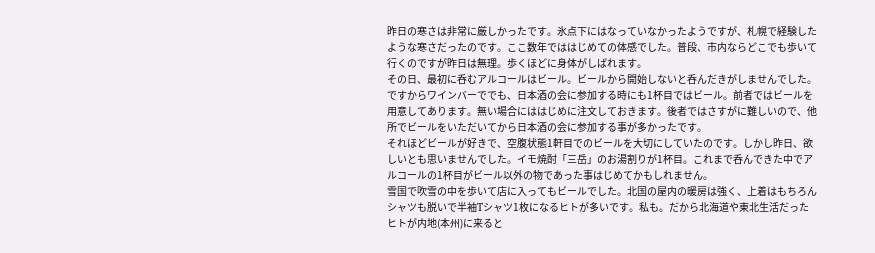昨日の寒さは非常に厳しかったです。氷点下にはなっていなかったようですが、札幌で経験したような寒さだったのです。ここ数年でははじめての体感でした。普段、市内ならどこでも歩いて行くのですが昨日は無理。歩くほどに身体がしばれます。
その日、最初に呑むアルコールはビール。ビールから開始しないと呑んだきがしませんでした。ですからワインバーででも、日本酒の会に参加する時にも1杯目ではビール。前者ではビールを用意してあります。無い場合にははじめに注文しておきます。後者ではさすがに難しいので、他所でビールをいただいてから日本酒の会に参加する事が多かったです。
それほどビールが好きで、空腹状態1軒目でのビールを大切にしていたのです。しかし昨日、欲しいとも思いませんでした。イモ焼酎「三岳」のお湯割りが1杯目。これまで呑んできた中でアルコールの1杯目がビール以外の物であった事はじめてかもしれません。
雪国で吹雪の中を歩いて店に入ってもビールでした。北国の屋内の暖房は強く、上着はもちろんシャツも脱いで半袖Tシャツ1枚になるヒトが多いです。私も。だから北海道や東北生活だったヒトが内地(本州)に来ると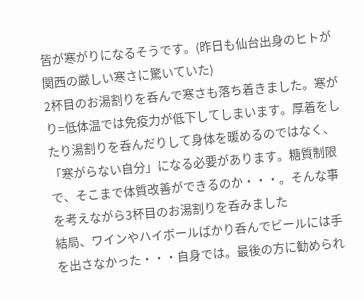皆が寒がりになるそうです。(昨日も仙台出身のヒトが関西の厳しい寒さに驚いていた)
2杯目のお湯割りを呑んで寒さも落ち着きました。寒がり=低体温では免疫力が低下してしまいます。厚着をしたり湯割りを呑んだりして身体を暖めるのではなく、「寒がらない自分」になる必要があります。糖質制限で、そこまで体質改善ができるのか・・・。そんな事を考えながら3杯目のお湯割りを呑みました
結局、ワインやハイボールばかり呑んでビールには手を出さなかった・・・自身では。最後の方に勧められ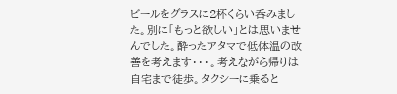ビールをグラスに2杯くらい呑みました。別に「もっと欲しい」とは思いませんでした。酔ったアタマで低体温の改善を考えます・・・。考えながら帰りは自宅まで徒歩。タクシーに乗ると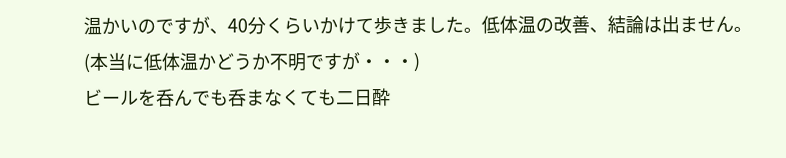温かいのですが、40分くらいかけて歩きました。低体温の改善、結論は出ません。(本当に低体温かどうか不明ですが・・・)
ビールを呑んでも呑まなくても二日酔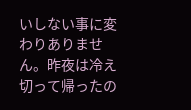いしない事に変わりありません。昨夜は冷え切って帰ったの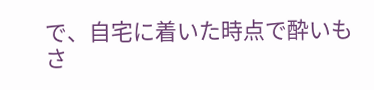で、自宅に着いた時点で酔いもさ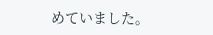めていました。